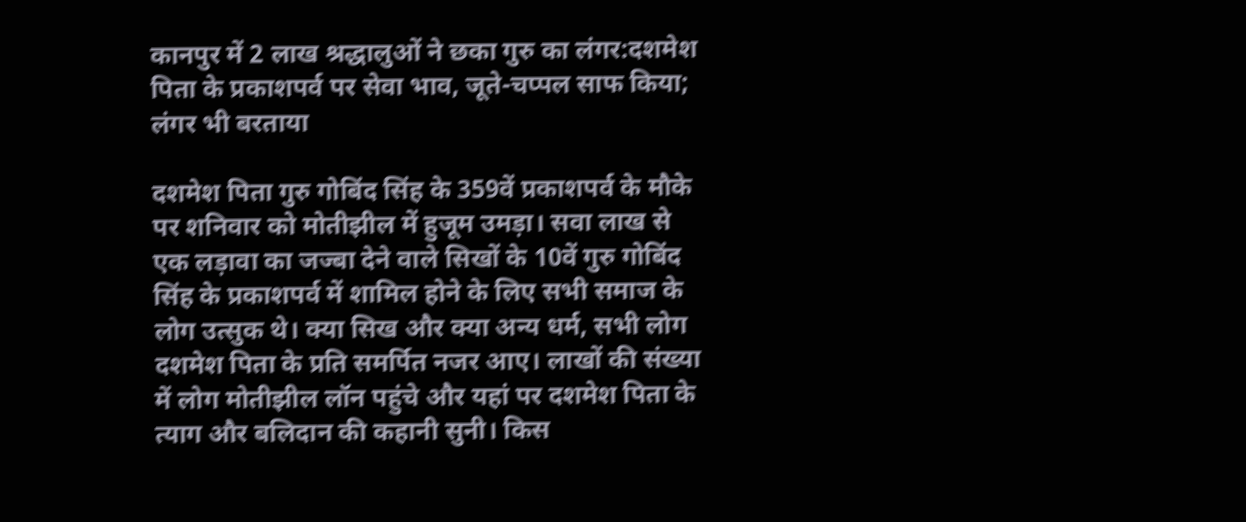कानपुर में 2 लाख श्रद्धालुओं ने छका गुरु का लंगर:दशमेश पिता के प्रकाशपर्व पर सेवा भाव, जूते-चप्पल साफ किया; लंगर भी बरताया

दशमेश पिता गुरु गोबिंद सिंह के 359वें प्रकाशपर्व के मौके पर शनिवार को मोतीझील में हुजूम उमड़ा। सवा लाख से एक लड़ावा का जज्बा देने वाले सिखों के 10वें गुरु गोबिंद सिंह के प्रकाशपर्व में शामिल होने के लिए सभी समाज के लोग उत्सुक थे। क्या सिख और क्या अन्य धर्म, सभी लोग दशमेश पिता के प्रति समर्पित नजर आए। लाखों की संख्या में लोग मोतीझील लॉन पहुंचे और यहां पर दशमेश पिता के त्याग और बलिदान की कहानी सुनी। किस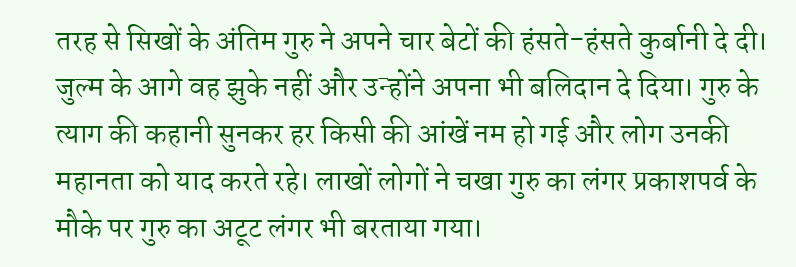तरह से सिखों के अंतिम गुरु ने अपने चार बेटों की हंसते-हंसते कुर्बानी दे दी। जुल्म के आगे वह झुके नहीं और उन्होंने अपना भी बलिदान दे दिया। गुरु के त्याग की कहानी सुनकर हर किसी की आंखें नम हो गई और लोग उनकी महानता को याद करते रहे। लाखों लोगों ने चखा गुरु का लंगर प्रकाशपर्व के मौके पर गुरु का अटूट लंगर भी बरताया गया।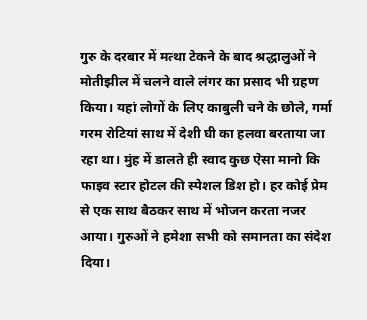गुरु के दरबार में मत्था टेकने के बाद श्रद्धालुओं ने मोतीझील में चलने वाले लंगर का प्रसाद भी ग्रहण किया। यहां लोगों के लिए काबुली चने के छोले, गर्मा गरम रोटियां साथ में देशी घी का हलवा बरताया जा रहा था। मुंह में डालते ही स्वाद कुछ ऐसा मानो कि फाइव स्टार होटल की स्पेशल डिश हो। हर कोई प्रेम से एक साथ बैठकर साथ में भोजन करता नजर आया। गुरुओं ने हमेशा सभी को समानता का संदेश दिया।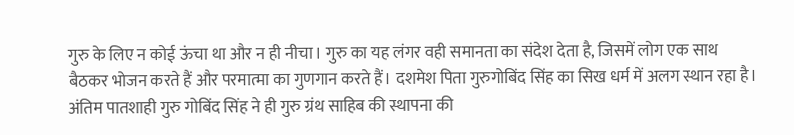गुरु के लिए न कोई ऊंचा था और न ही नीचा। गुरु का यह लंगर वही समानता का संदेश देता है, जिसमें लोग एक साथ बैठकर भोजन करते हैं और परमात्मा का गुणगान करते हैं। दशमेश पिता गुरुगोबिंद सिंह का सिख धर्म में अलग स्थान रहा है। अंतिम पातशाही गुरु गोबिंद सिंह ने ही गुरु ग्रंथ साहिब की स्थापना की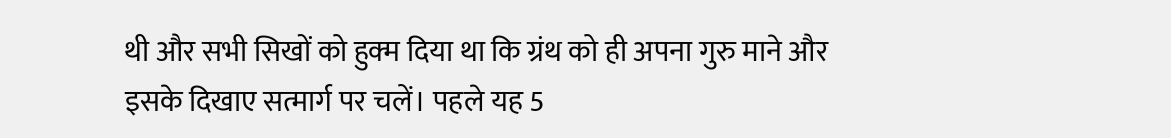थी और सभी सिखों को हुक्म दिया था कि ग्रंथ को ही अपना गुरु माने और इसके दिखाए सत्मार्ग पर चलें। पहले यह 5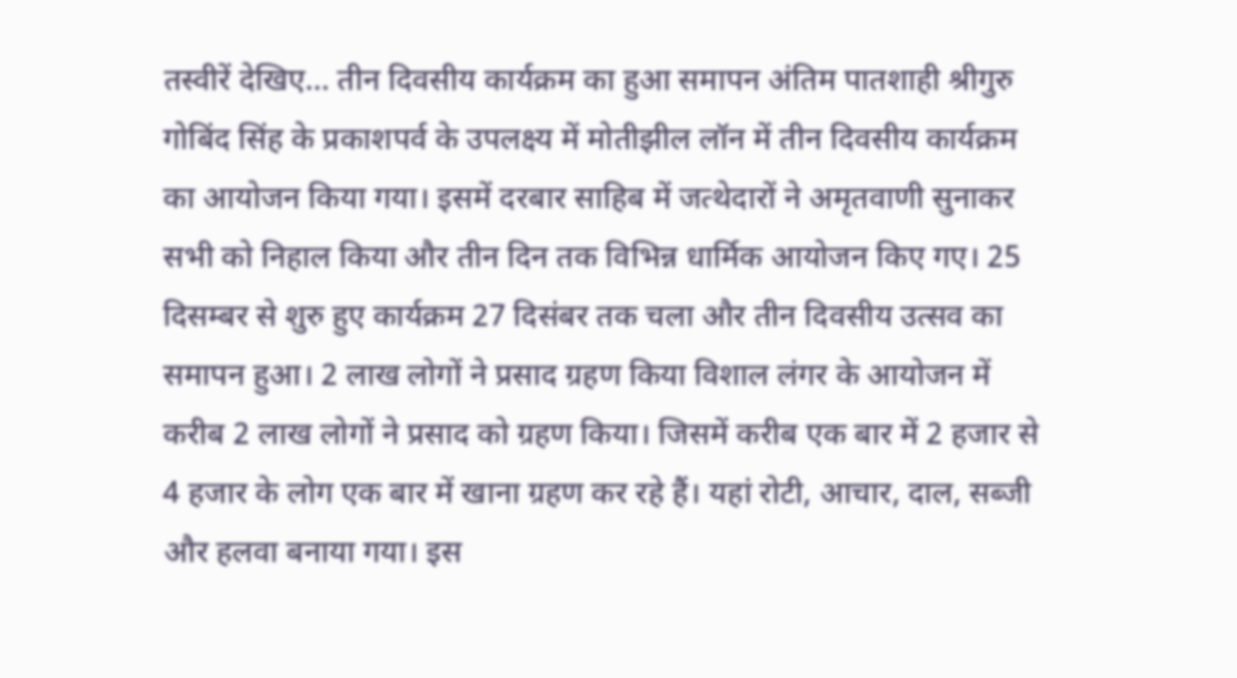तस्वीरें देखिए… तीन दिवसीय कार्यक्रम का हुआ समापन अंतिम पातशाही श्रीगुरु गोबिंद सिंह के प्रकाशपर्व के उपलक्ष्य में मोतीझील लॉन में तीन दिवसीय कार्यक्रम का आयोजन किया गया। इसमें दरबार साहिब में जत्थेदारों ने अमृतवाणी सुनाकर सभी को निहाल किया और तीन दिन तक विभिन्न धार्मिक आयोजन किए गए। 25 दिसम्बर से शुरु हुए कार्यक्रम 27 दिसंबर तक चला और तीन दिवसीय उत्सव का समापन हुआ। 2 लाख लोगों ने प्रसाद ग्रहण किया विशाल लंगर के आयोजन में करीब 2 लाख लोगों ने प्रसाद को ग्रहण किया। जिसमें करीब एक बार में 2 हजार से 4 हजार के लोग एक बार में खाना ग्रहण कर रहे हैं। यहां रोटी, आचार, दाल, सब्जी और हलवा बनाया गया। इस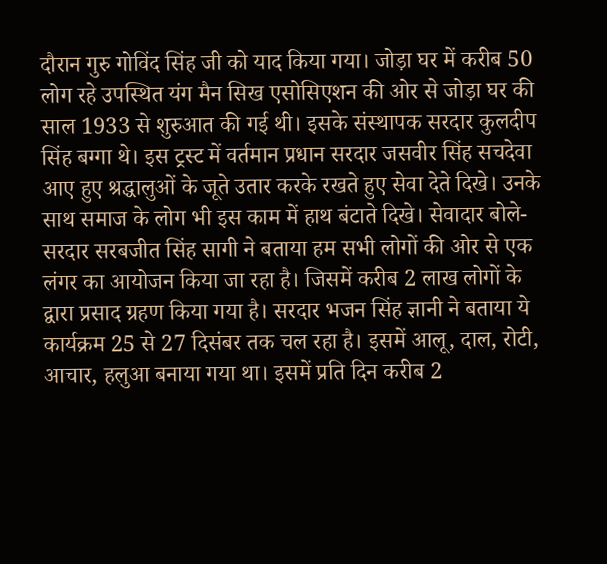दौरान गुरु गोविंद सिंह जी को याद किया गया। जोड़ा घर में करीब 50 लोग रहे उपस्थित यंग मैन सिख एसोसिएशन की ओर से जोड़ा घर की साल 1933 से शुरुआत की गई थी। इसके संस्थापक सरदार कुलदीप सिंह बग्गा थे। इस ट्रस्ट में वर्तमान प्रधान सरदार जसवीर सिंह सचदेवा आए हुए श्रद्धालुओं के जूते उतार करके रखते हुए सेवा देते दिखे। उनके साथ समाज के लोग भी इस काम में हाथ बंटाते दिखे। सेवादार बोले- सरदार सरबजीत सिंह सागी ने बताया हम सभी लोगों की ओर से एक लंगर का आयोजन किया जा रहा है। जिसमें करीब 2 लाख लोगों के द्वारा प्रसाद ग्रहण किया गया है। सरदार भजन सिंह ज्ञानी ने बताया ये कार्यक्रम 25 से 27 दिसंबर तक चल रहा है। इसमें आलू, दाल, रोटी, आचार, हलुआ बनाया गया था। इसमें प्रति दिन करीब 2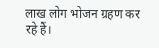लाख लोग भोजन ग्रहण कर रहे हैं।